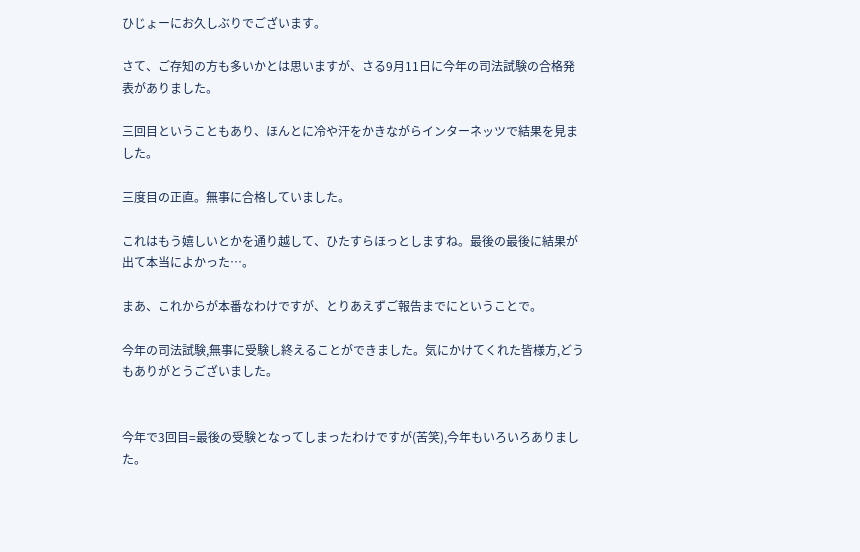ひじょーにお久しぶりでございます。

さて、ご存知の方も多いかとは思いますが、さる9月11日に今年の司法試験の合格発表がありました。

三回目ということもあり、ほんとに冷や汗をかきながらインターネッツで結果を見ました。

三度目の正直。無事に合格していました。

これはもう嬉しいとかを通り越して、ひたすらほっとしますね。最後の最後に結果が出て本当によかった…。

まあ、これからが本番なわけですが、とりあえずご報告までにということで。

今年の司法試験,無事に受験し終えることができました。気にかけてくれた皆様方,どうもありがとうございました。


今年で3回目=最後の受験となってしまったわけですが(苦笑),今年もいろいろありました。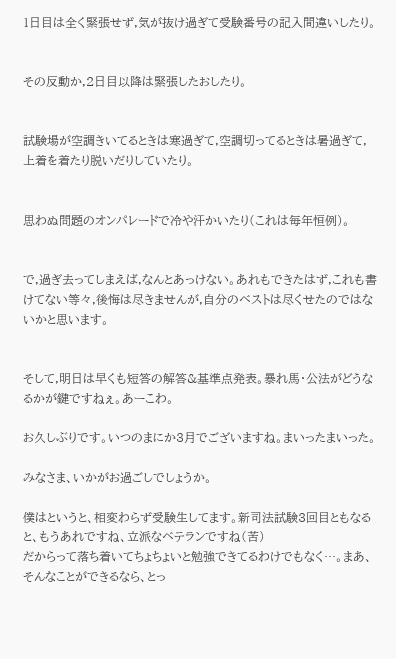1日目は全く緊張せず,気が抜け過ぎて受験番号の記入間違いしたり。


その反動か,2日目以降は緊張したおしたり。


試験場が空調きいてるときは寒過ぎて,空調切ってるときは暑過ぎて,上着を着たり脱いだりしていたり。


思わぬ問題のオンパレードで冷や汗かいたり(これは毎年恒例)。


で,過ぎ去ってしまえば,なんとあっけない。あれもできたはず,これも書けてない等々,後悔は尽きませんが,自分のベストは尽くせたのではないかと思います。


そして,明日は早くも短答の解答&基準点発表。暴れ馬・公法がどうなるかが鍵ですねぇ。あーこわ。

お久しぶりです。いつのまにか3月でございますね。まいったまいった。

みなさま、いかがお過ごしでしょうか。

僕はというと、相変わらず受験生してます。新司法試験3回目ともなると、もうあれですね、立派なベテランですね(苦)
だからって落ち着いてちょちょいと勉強できてるわけでもなく…。まあ、そんなことができるなら、とっ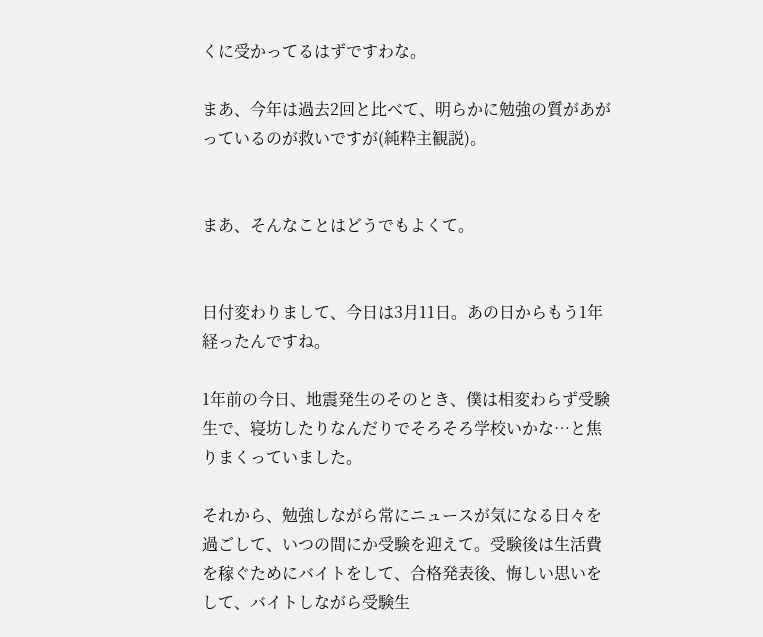くに受かってるはずですわな。

まあ、今年は過去2回と比べて、明らかに勉強の質があがっているのが救いですが(純粋主観説)。


まあ、そんなことはどうでもよくて。


日付変わりまして、今日は3月11日。あの日からもう1年経ったんですね。

1年前の今日、地震発生のそのとき、僕は相変わらず受験生で、寝坊したりなんだりでそろそろ学校いかな…と焦りまくっていました。

それから、勉強しながら常にニュースが気になる日々を過ごして、いつの間にか受験を迎えて。受験後は生活費を稼ぐためにバイトをして、合格発表後、悔しい思いをして、バイトしながら受験生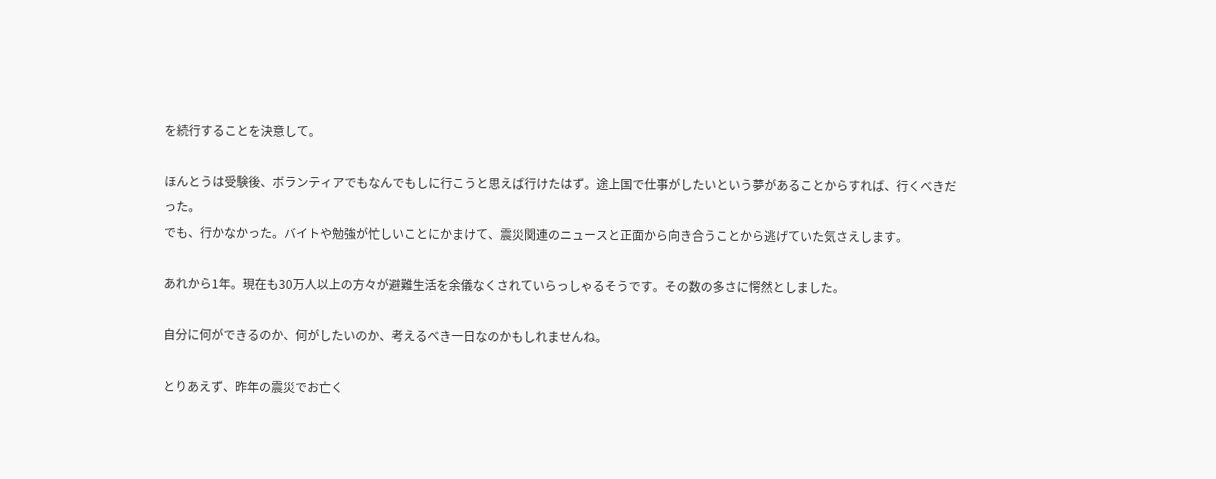を続行することを決意して。

ほんとうは受験後、ボランティアでもなんでもしに行こうと思えば行けたはず。途上国で仕事がしたいという夢があることからすれば、行くべきだった。
でも、行かなかった。バイトや勉強が忙しいことにかまけて、震災関連のニュースと正面から向き合うことから逃げていた気さえします。

あれから1年。現在も30万人以上の方々が避難生活を余儀なくされていらっしゃるそうです。その数の多さに愕然としました。

自分に何ができるのか、何がしたいのか、考えるべき一日なのかもしれませんね。

とりあえず、昨年の震災でお亡く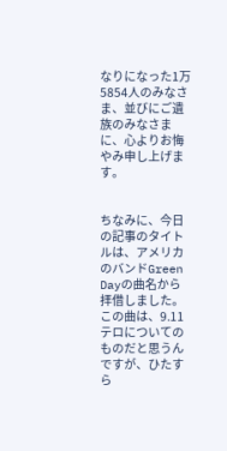なりになった1万5854人のみなさま、並びにご遺族のみなさまに、心よりお悔やみ申し上げます。


ちなみに、今日の記事のタイトルは、アメリカのバンドGreen Dayの曲名から拝借しました。この曲は、9.11テロについてのものだと思うんですが、ひたすら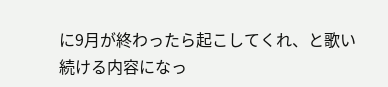に9月が終わったら起こしてくれ、と歌い続ける内容になっ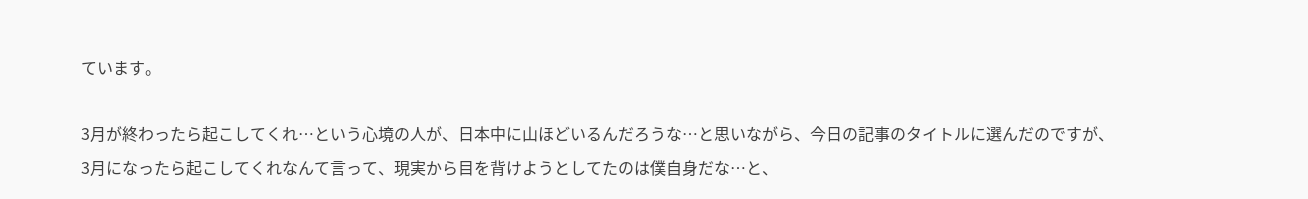ています。

3月が終わったら起こしてくれ…という心境の人が、日本中に山ほどいるんだろうな…と思いながら、今日の記事のタイトルに選んだのですが、
3月になったら起こしてくれなんて言って、現実から目を背けようとしてたのは僕自身だな…と、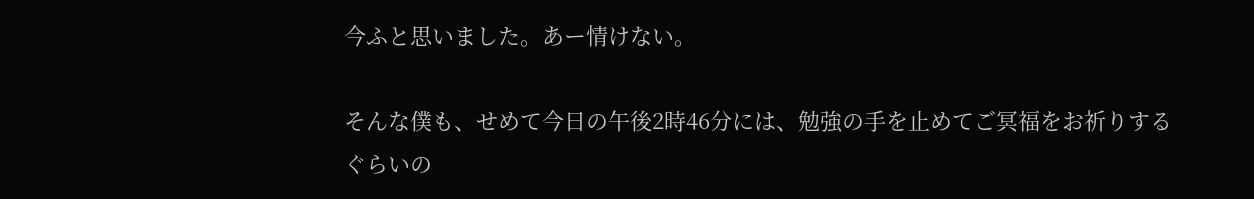今ふと思いました。あー情けない。

そんな僕も、せめて今日の午後2時46分には、勉強の手を止めてご冥福をお祈りするぐらいの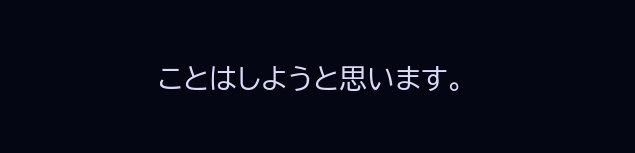ことはしようと思います。